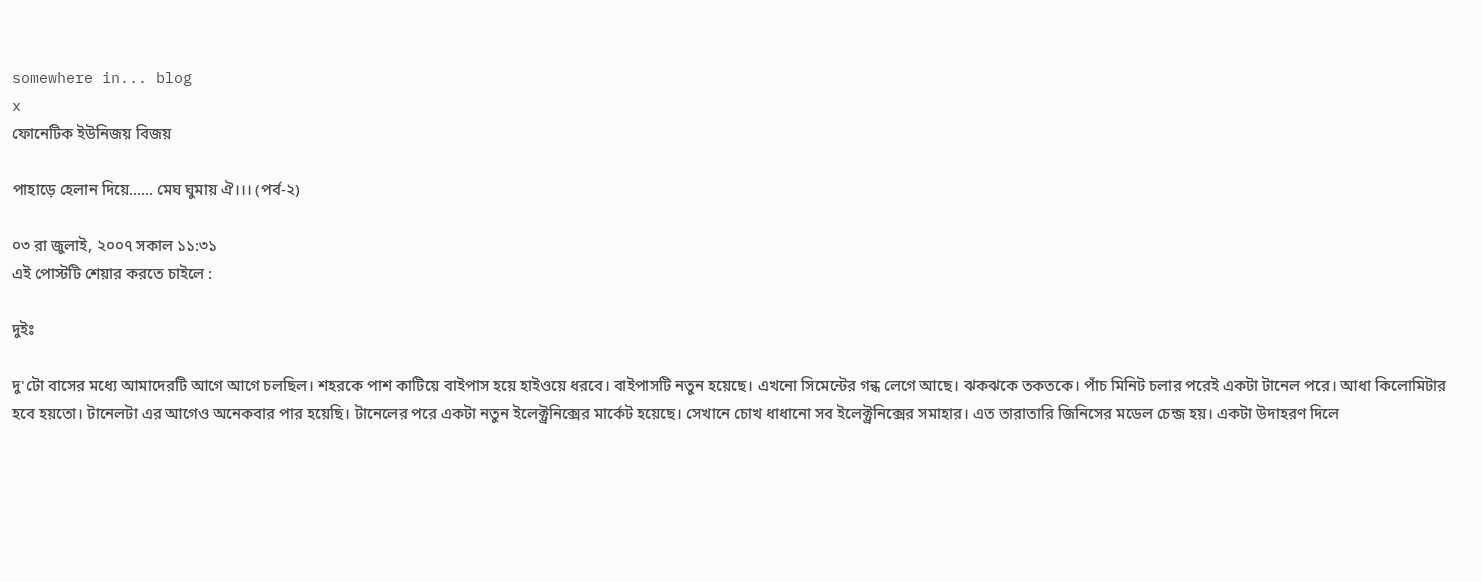somewhere in... blog
x
ফোনেটিক ইউনিজয় বিজয়

পাহাড়ে হেলান দিয়ে...... মেঘ ঘুমায় ঐ।।। (পর্ব-২)

০৩ রা জুলাই, ২০০৭ সকাল ১১:৩১
এই পোস্টটি শেয়ার করতে চাইলে :

দুইঃ

দু'টো বাসের মধ্যে আমাদেরটি আগে আগে চলছিল। শহরকে পাশ কাটিয়ে বাইপাস হয়ে হাইওয়ে ধরবে। বাইপাসটি নতুন হয়েছে। এখনো সিমেন্টের গন্ধ লেগে আছে। ঝকঝকে তকতকে। পাঁচ মিনিট চলার পরেই একটা টানেল পরে। আধা কিলোমিটার হবে হয়তো। টানেলটা এর আগেও অনেকবার পার হয়েছি। টানেলের পরে একটা নতুন ইলেক্ট্রনিক্সের মার্কেট হয়েছে। সেখানে চোখ ধাধানো সব ইলেক্ট্রনিক্সের সমাহার। এত তারাতারি জিনিসের মডেল চেন্জ হয়। একটা উদাহরণ দিলে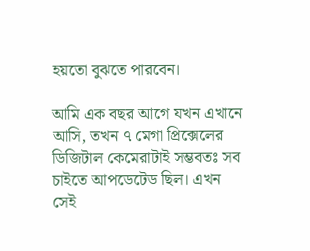হয়তো বুঝতে পারবেন।

আমি এক বছর আগে যখন এখানে আসি, তখন ৭ মেগা প্রিক্সেলের ডিজিটাল কেমেরাটাই সম্ভবতঃ সব চাইতে আপডেটেড ছিল। এখন সেই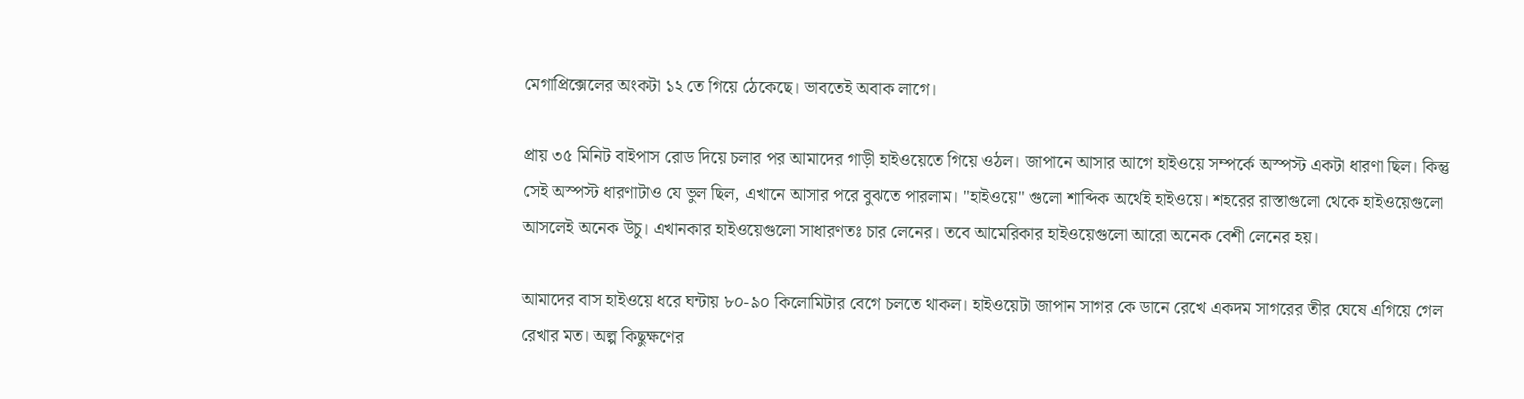মেগাপ্রিক্সেলের অংকটা ১২ তে গিয়ে ঠেকেছে। ভাবতেই অবাক লাগে।

প্রায় ৩৫ মিনিট বাইপাস রোড দিয়ে চলার পর আমাদের গাড়ী হাইওয়েতে গিয়ে ওঠল। জাপানে আসার আগে হাইওয়ে সম্পর্কে অস্পস্ট একটা ধারণা ছিল। কিন্তু সেই অস্পস্ট ধারণাটাও যে ভুল ছিল, এখানে আসার পরে বুঝতে পারলাম। "হাইওয়ে" গুলো শাব্দিক অর্থেই হাইওয়ে। শহরের রাস্তাগুলো থেকে হাইওয়েগুলো আসলেই অনেক উচু। এখানকার হাইওয়েগুলো সাধারণতঃ চার লেনের। তবে আমেরিকার হাইওয়েগুলো আরো অনেক বেশী লেনের হয়।

আমাদের বাস হাইওয়ে ধরে ঘন্টায় ৮০-৯০ কিলোমিটার বেগে চলতে থাকল। হাইওয়েটা জাপান সাগর কে ডানে রেখে একদম সাগরের তীর ঘেষে এগিয়ে গেল রেখার মত। অল্প কিছুক্ষণের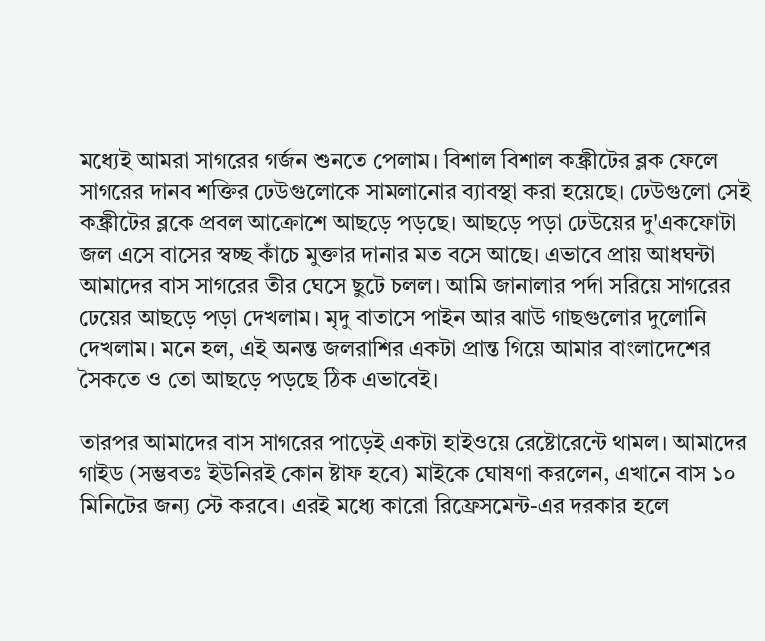মধ্যেই আমরা সাগরের গর্জন শুনতে পেলাম। বিশাল বিশাল কঙ্ক্রীটের ব্লক ফেলে সাগরের দানব শক্তির ঢেউগুলোকে সামলানোর ব্যাবস্থা করা হয়েছে। ঢেউগুলো সেই কঙ্ক্রীটের ব্লকে প্রবল আক্রোশে আছড়ে পড়ছে। আছড়ে পড়া ঢেউয়ের দু'একফোটা জল এসে বাসের স্বচ্ছ কাঁচে মুক্তার দানার মত বসে আছে। এভাবে প্রায় আধঘন্টা আমাদের বাস সাগরের তীর ঘেসে ছুটে চলল। আমি জানালার পর্দা সরিয়ে সাগরের ঢেয়ের আছড়ে পড়া দেখলাম। মৃদু বাতাসে পাইন আর ঝাউ গাছগুলোর দুলোনি দেখলাম। মনে হল, এই অনন্ত জলরাশির একটা প্রান্ত গিয়ে আমার বাংলাদেশের সৈকতে ও তো আছড়ে পড়ছে ঠিক এভাবেই।

তারপর আমাদের বাস সাগরের পাড়েই একটা হাইওয়ে রেষ্টোরেন্টে থামল। আমাদের গাইড (সম্ভবতঃ ইউনিরই কোন ষ্টাফ হবে) মাইকে ঘোষণা করলেন, এখানে বাস ১০ মিনিটের জন্য স্টে করবে। এরই মধ্যে কারো রিফ্রেসমেন্ট-এর দরকার হলে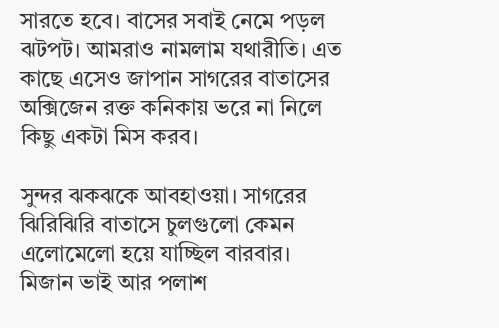সারতে হবে। বাসের সবাই নেমে পড়ল ঝটপট। আমরাও নামলাম যথারীতি। এত কাছে এসেও জাপান সাগরের বাতাসের অক্সিজেন রক্ত কনিকায় ভরে না নিলে কিছু একটা মিস করব।

সুন্দর ঝকঝকে আবহাওয়া। সাগরের ঝিরিঝিরি বাতাসে চুলগুলো কেমন এলোমেলো হয়ে যাচ্ছিল বারবার। মিজান ভাই আর পলাশ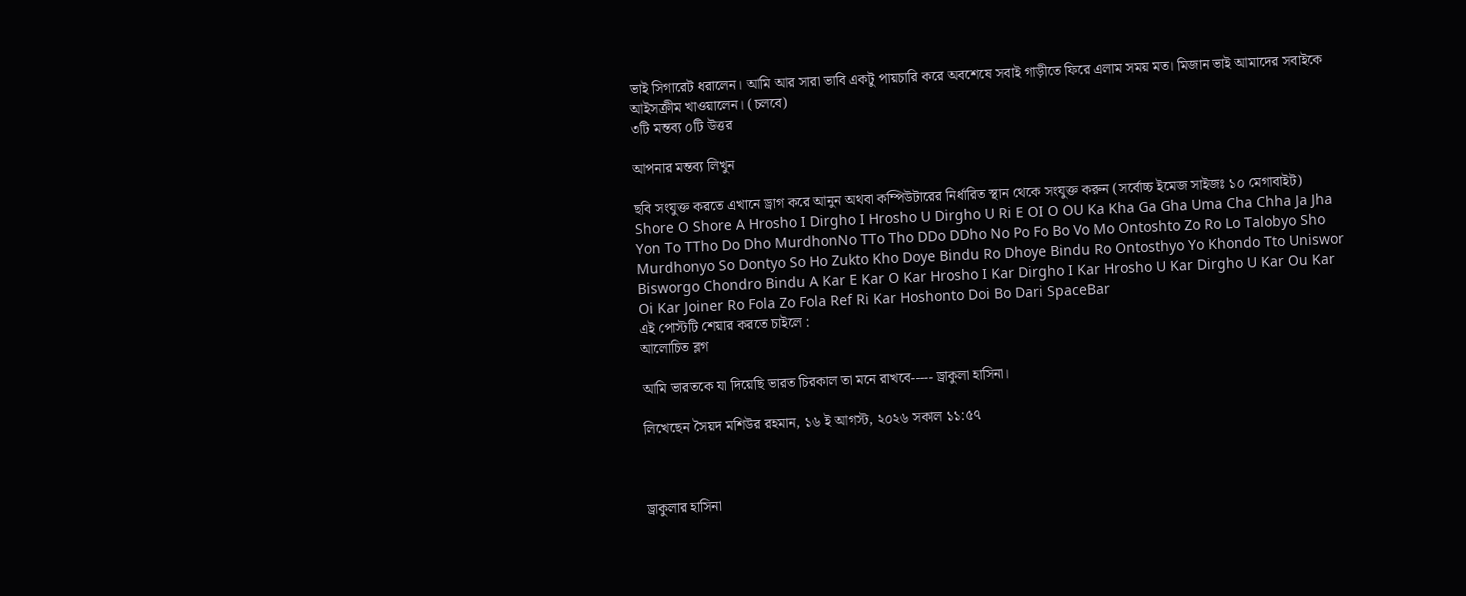ভাই সিগারেট ধরালেন। আমি আর সারা ভাবি একটু পায়চারি করে অবশেষে সবাই গাড়ীতে ফিরে এলাম সময় মত। মিজান ভাই আমাদের সবাইকে আইসক্রীম খাওয়ালেন। (চলবে)
৩টি মন্তব্য ০টি উত্তর

আপনার মন্তব্য লিখুন

ছবি সংযুক্ত করতে এখানে ড্রাগ করে আনুন অথবা কম্পিউটারের নির্ধারিত স্থান থেকে সংযুক্ত করুন (সর্বোচ্চ ইমেজ সাইজঃ ১০ মেগাবাইট)
Shore O Shore A Hrosho I Dirgho I Hrosho U Dirgho U Ri E OI O OU Ka Kha Ga Gha Uma Cha Chha Ja Jha Yon To TTho Do Dho MurdhonNo TTo Tho DDo DDho No Po Fo Bo Vo Mo Ontoshto Zo Ro Lo Talobyo Sho Murdhonyo So Dontyo So Ho Zukto Kho Doye Bindu Ro Dhoye Bindu Ro Ontosthyo Yo Khondo Tto Uniswor Bisworgo Chondro Bindu A Kar E Kar O Kar Hrosho I Kar Dirgho I Kar Hrosho U Kar Dirgho U Kar Ou Kar Oi Kar Joiner Ro Fola Zo Fola Ref Ri Kar Hoshonto Doi Bo Dari SpaceBar
এই পোস্টটি শেয়ার করতে চাইলে :
আলোচিত ব্লগ

আমি ভারতকে যা দিয়েছি ভারত চিরকাল তা মনে রাখবে----- ড্রাকুলা হাসিনা।

লিখেছেন সৈয়দ মশিউর রহমান, ১৬ ই আগস্ট, ২০২৬ সকাল ১১:৫৭



ড্রাকুলার হাসিনা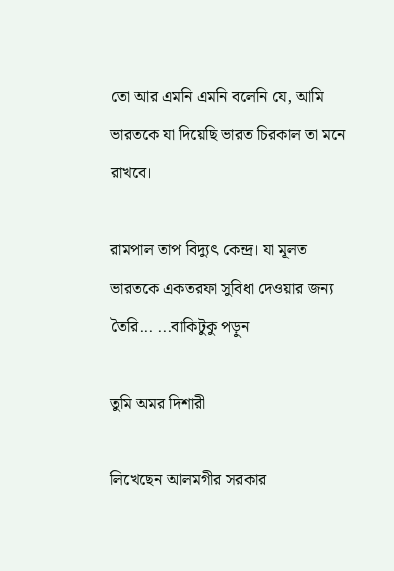তো আর এমনি এমনি বলেনি যে, আমি ভারতকে যা দিয়েছি ভারত চিরকাল তা মনে রাখবে।

রামপাল তাপ বিদ্যুৎ কেন্দ্র। যা মূলত ভারতকে একতরফা সুবিধা দেওয়ার জন্য তৈরি... ...বাকিটুকু পড়ুন

তুমি অমর দিশারী

লিখেছেন আলমগীর সরকার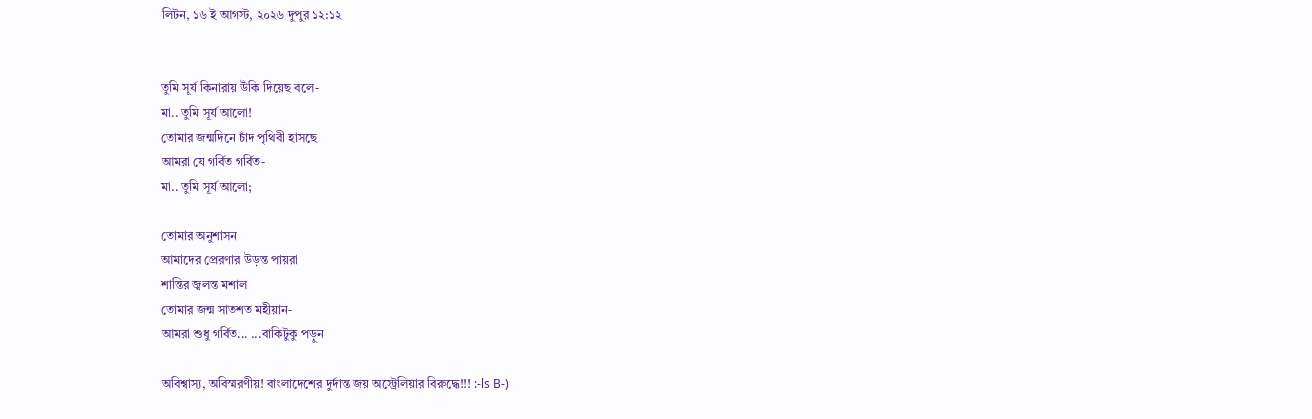লিটন, ১৬ ই আগস্ট, ২০২৬ দুপুর ১২:১২


তুমি সূর্য কিনারায় উঁকি দিয়েছ বলে-
মা.. তুমি সূর্য আলো!
তোমার জন্মদিনে চাঁদ পৃথিবী হাসছে
আমরা যে গর্বিত গর্বিত-
মা.. তুমি সূর্য আলো;

তোমার অনুশাসন
আমাদের প্রেরণার উড়ন্ত পায়রা
শান্তির জ্বলন্ত মশাল
তোমার জন্ম সাতশত মহীয়ান-
আমরা শুধু গর্বিত... ...বাকিটুকু পড়ুন

অবিশ্বাস্য, অবিস্মরণীয়! বাংলাদেশের দুর্দান্ত জয় অস্ট্রেলিয়ার বিরুদ্ধে!!! :-ls B-)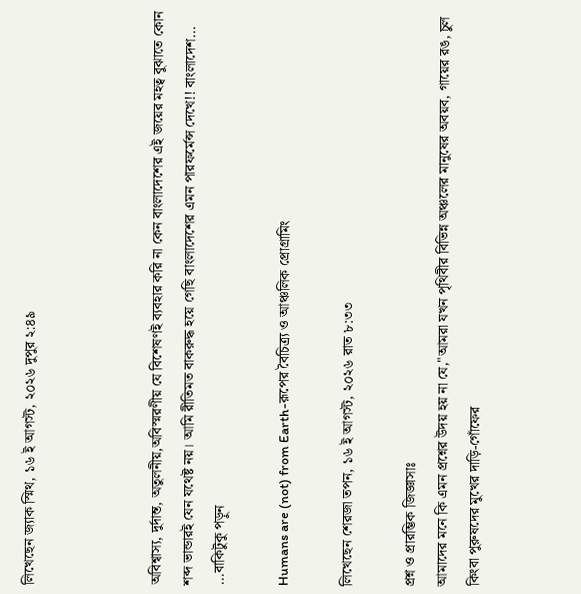লিখেছেন জ্যাক স্মিথ, ১৬ ই আগস্ট, ২০২৬ দুপুর ২:৪৯



অবিশ্বাস্য, দুর্দান্ত, অতুলনীয়,অবিস্মরণীয় যে বিশেষণই ব্যবহার করি না কেন বাংলাদেশের এই জয়ের মহত্ব বুঝাতে কোন শব্দ ভান্ডারই যেন যথেষ্ট নয়। আমি রীতিমত বাকরুদ্ধ হয়ে গেছি বাংলাদেশের এমন পারফর্মেন্স দেখে!! বাংলাদেশ... ...বাকিটুকু পড়ুন

Humans are (not) from Earth-রূপের বৈচিত্র্য ও আঞ্চলিক প্রোগ্রামিং

লিখেছেন শেরজা তপন, ১৬ ই আগস্ট, ২০২৬ রাত ৮:৩৩

প্রশ্ন ও প্রারম্ভিক জিজ্ঞাসাঃ
আমাদের মনে কি এমন প্রশ্নের উদয় হয় না যে,"আমরা যখন পৃথিবীর বিভিন্ন অঞ্চলের মানুষের অবয়ব, গায়ের রঙ, চুল কিংবা পুরুষদের মুখের দাড়ি-গোঁফের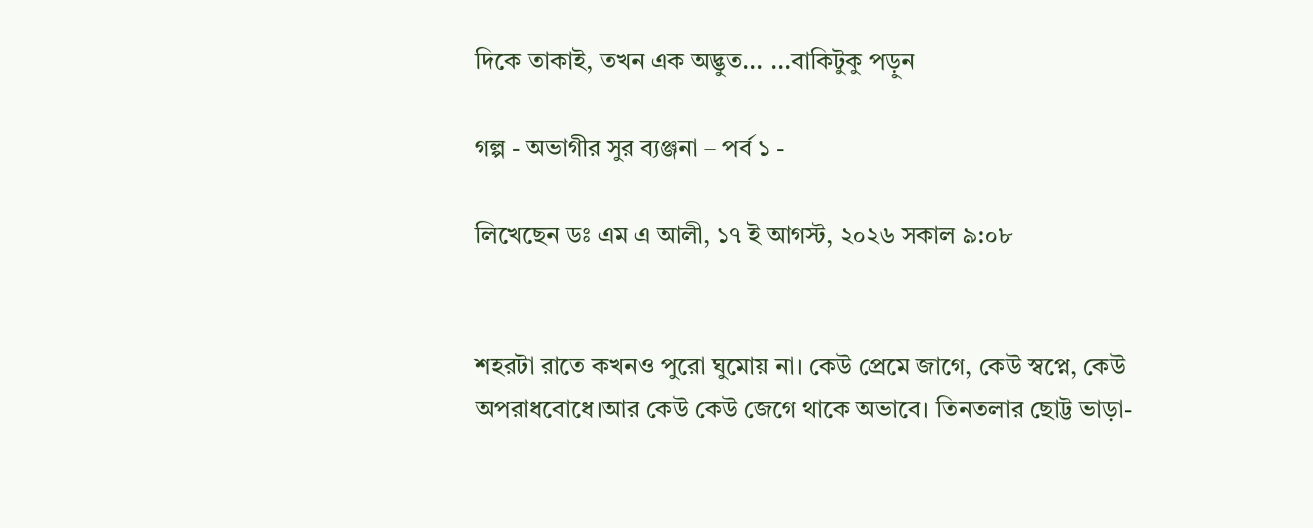দিকে তাকাই, তখন এক অদ্ভুত... ...বাকিটুকু পড়ুন

গল্প - অভাগীর সুর ব্যঞ্জনা – পর্ব ১ -

লিখেছেন ডঃ এম এ আলী, ১৭ ই আগস্ট, ২০২৬ সকাল ৯:০৮


শহরটা রাতে কখনও পুরো ঘুমোয় না। কেউ প্রেমে জাগে, কেউ স্বপ্নে, কেউ অপরাধবোধে।আর কেউ কেউ জেগে থাকে অভাবে। তিনতলার ছোট্ট ভাড়া-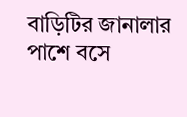বাড়িটির জানালার পাশে বসে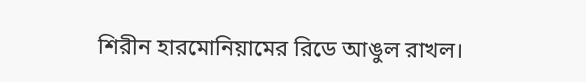শিরীন হারমোনিয়ামের রিডে আঙুল রাখল।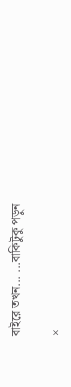বাইরে তখন... ...বাকিটুকু পড়ুন

×